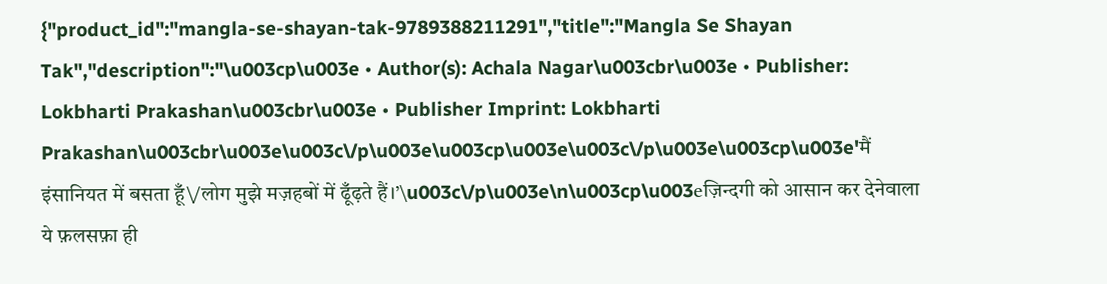{"product_id":"mangla-se-shayan-tak-9789388211291","title":"Mangla Se Shayan Tak","description":"\u003cp\u003e • Author(s): Achala Nagar\u003cbr\u003e • Publisher: Lokbharti Prakashan\u003cbr\u003e • Publisher Imprint: Lokbharti Prakashan\u003cbr\u003e\u003c\/p\u003e\u003cp\u003e\u003c\/p\u003e\u003cp\u003e'मैं इंसानियत में बसता हूँ\/लोग मुझे मज़हबों में ढूँढ़ते हैं।’\u003c\/p\u003e\n\u003cp\u003eज़ि‍न्दगी को आसान कर देनेवाला ये फ़लसफ़ा ही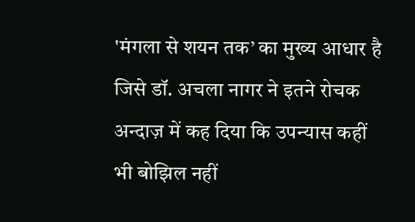'मंगला से शयन तक’ का मुख्य आधार है जिसे डॉ. अचला नागर ने इतने रोचक अन्दाज़ में कह दिया कि उपन्यास कहीं भी बोझिल नहीं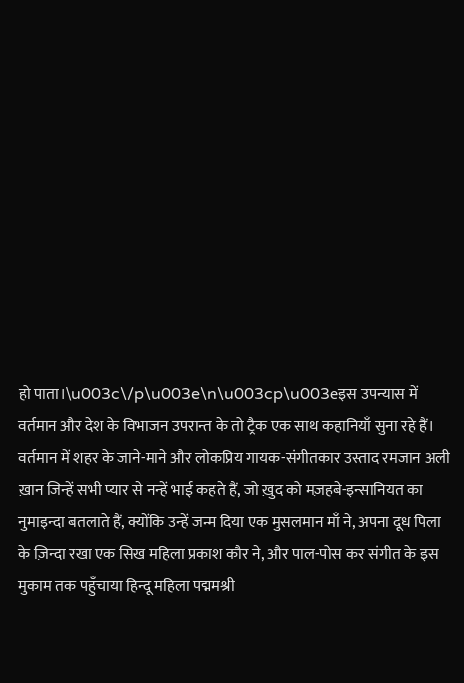हो पाता।\u003c\/p\u003e\n\u003cp\u003eइस उपन्यास में वर्तमान और देश के विभाजन उपरान्त के तो ट्रैक एक साथ कहानियाँ सुना रहे हैं। वर्तमान में शहर के जाने-माने और लोकप्रिय गायक-संगीतकार उस्ताद रमजान अली ख़ान जिन्हें सभी प्यार से नन्हें भाई कहते हैं, जो ख़ुद को मज़हबे-इन्सानियत का नुमाइन्दा बतलाते हैं, क्योंकि उन्हें जन्म दिया एक मुसलमान माँ ने, अपना दूध पिला के ज़‍िन्दा रखा एक सिख महिला प्रकाश कौर ने, और पाल-पोस कर संगीत के इस मुकाम तक पहुँचाया हिन्दू महिला पद्ममश्री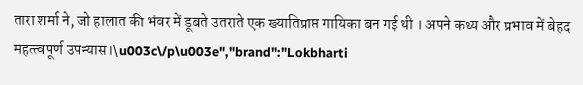तारा शर्मा ने, जो हालात की भंवर में डूबते उतराते एक ख्यातिप्राप्त गायिका बन गई थी । अपने कथ्‍य और प्रभाव में बेहद महत्‍त्‍वपूर्ण उपन्‍यास।\u003c\/p\u003e","brand":"Lokbharti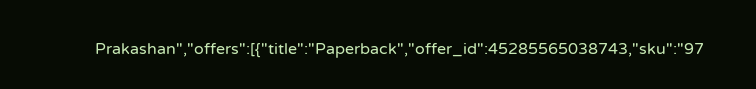Prakashan","offers":[{"title":"Paperback","offer_id":45285565038743,"sku":"97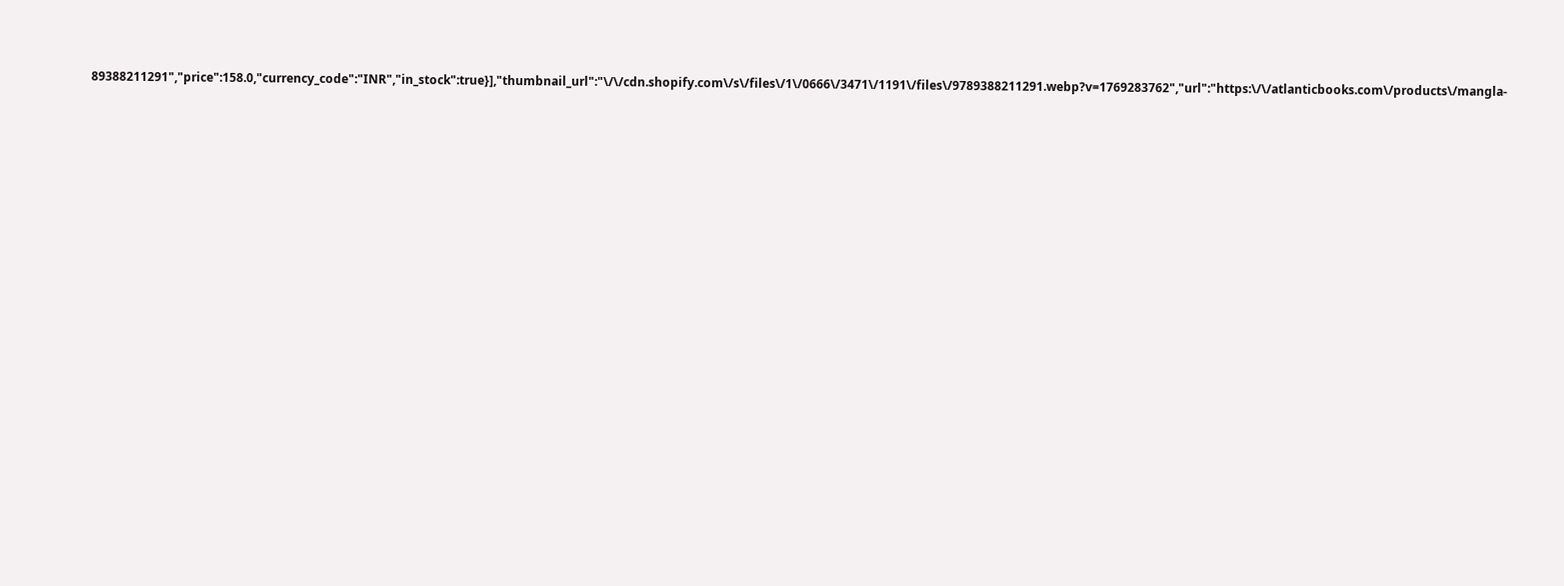89388211291","price":158.0,"currency_code":"INR","in_stock":true}],"thumbnail_url":"\/\/cdn.shopify.com\/s\/files\/1\/0666\/3471\/1191\/files\/9789388211291.webp?v=1769283762","url":"https:\/\/atlanticbooks.com\/products\/mangla-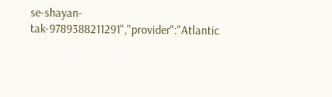se-shayan-tak-9789388211291","provider":"Atlantic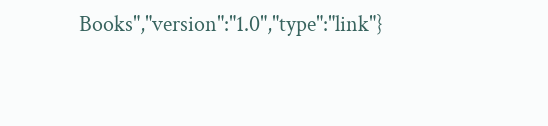Books","version":"1.0","type":"link"}